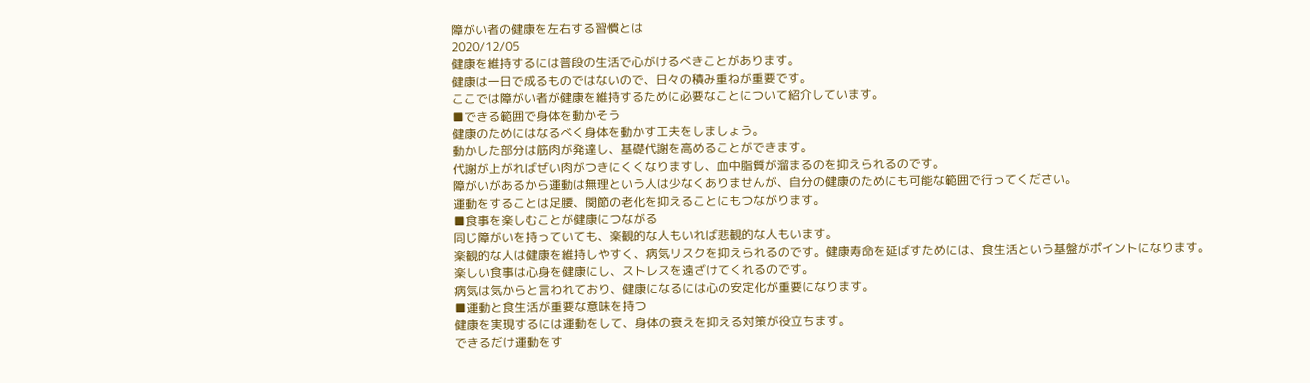障がい者の健康を左右する習慣とは
2020/12/05
健康を維持するには普段の生活で心がけるべきことがあります。
健康は一日で成るものではないので、日々の積み重ねが重要です。
ここでは障がい者が健康を維持するために必要なことについて紹介しています。
■できる範囲で身体を動かそう
健康のためにはなるべく身体を動かす工夫をしましょう。
動かした部分は筋肉が発達し、基礎代謝を高めることができます。
代謝が上がればぜい肉がつきにくくなりますし、血中脂質が溜まるのを抑えられるのです。
障がいがあるから運動は無理という人は少なくありませんが、自分の健康のためにも可能な範囲で行ってください。
運動をすることは足腰、関節の老化を抑えることにもつながります。
■食事を楽しむことが健康につながる
同じ障がいを持っていても、楽観的な人もいれば悲観的な人もいます。
楽観的な人は健康を維持しやすく、病気リスクを抑えられるのです。健康寿命を延ばすためには、食生活という基盤がポイントになります。
楽しい食事は心身を健康にし、ストレスを遠ざけてくれるのです。
病気は気からと言われており、健康になるには心の安定化が重要になります。
■運動と食生活が重要な意味を持つ
健康を実現するには運動をして、身体の衰えを抑える対策が役立ちます。
できるだけ運動をす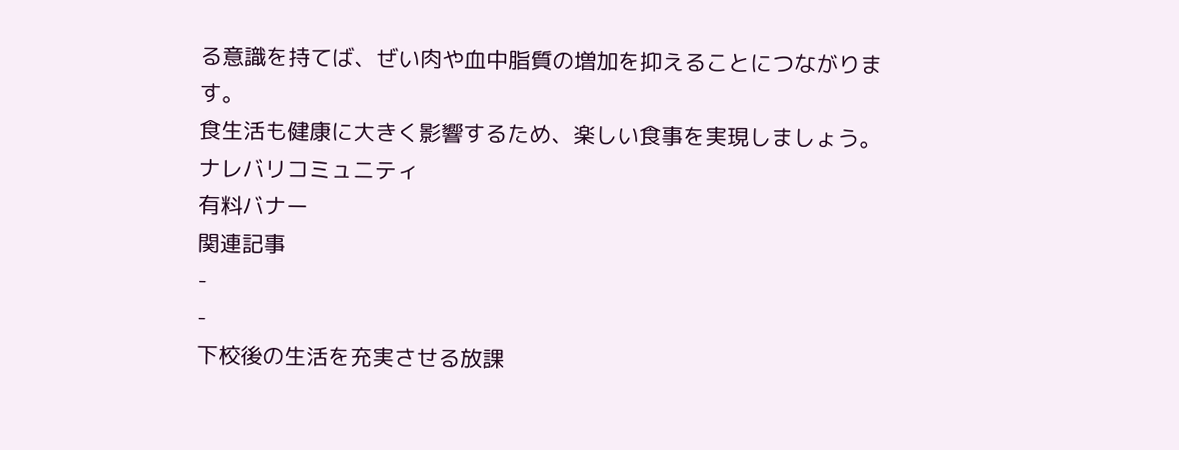る意識を持てば、ぜい肉や血中脂質の増加を抑えることにつながります。
食生活も健康に大きく影響するため、楽しい食事を実現しましょう。
ナレバリコミュニティ
有料バナー
関連記事
-
-
下校後の生活を充実させる放課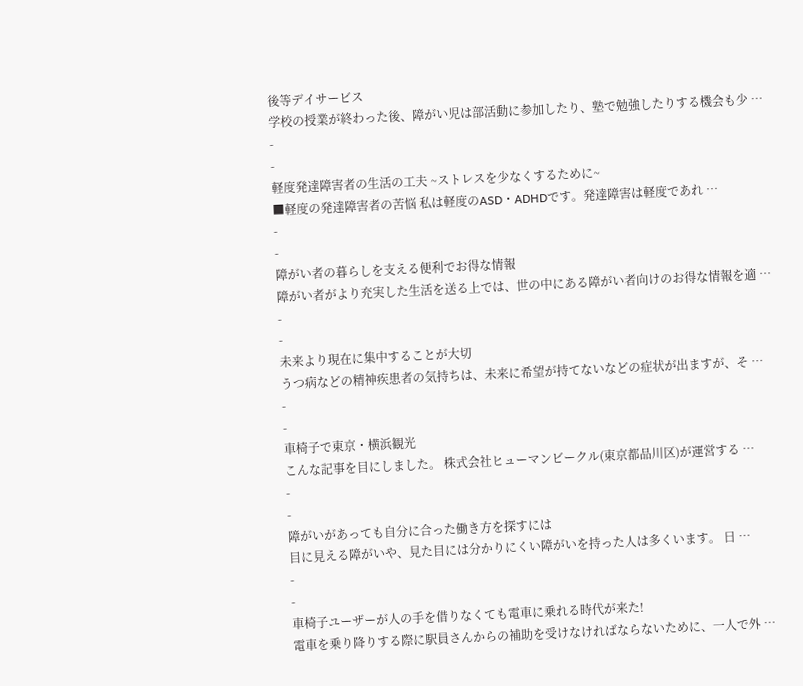後等デイサービス
学校の授業が終わった後、障がい児は部活動に参加したり、塾で勉強したりする機会も少 …
-
-
軽度発達障害者の生活の工夫 ~ストレスを少なくするために~
■軽度の発達障害者の苦悩 私は軽度のASD・ADHDです。発達障害は軽度であれ …
-
-
障がい者の暮らしを支える便利でお得な情報
障がい者がより充実した生活を送る上では、世の中にある障がい者向けのお得な情報を適 …
-
-
未来より現在に集中することが大切
うつ病などの精神疾患者の気持ちは、未来に希望が持てないなどの症状が出ますが、そ …
-
-
車椅子で東京・横浜観光
こんな記事を目にしました。 株式会社ヒューマンビークル(東京都品川区)が運営する …
-
-
障がいがあっても自分に合った働き方を探すには
目に見える障がいや、見た目には分かりにくい障がいを持った人は多くいます。 日 …
-
-
車椅子ユーザーが人の手を借りなくても電車に乗れる時代が来た!
電車を乗り降りする際に駅員さんからの補助を受けなければならないために、一人で外 …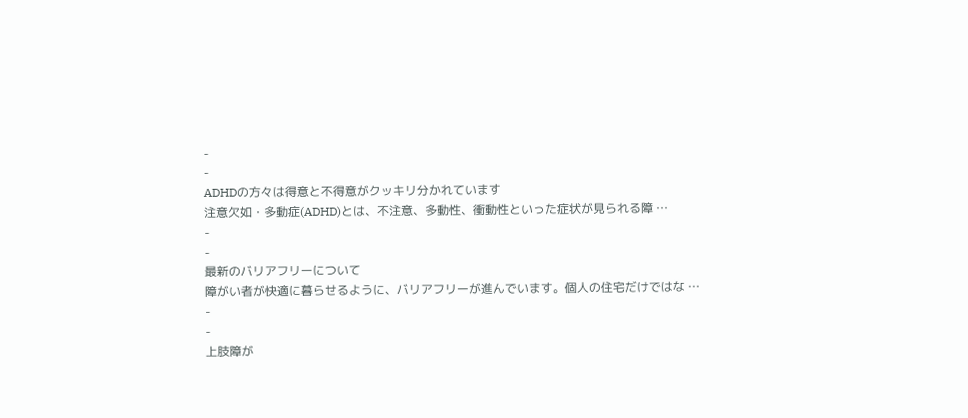-
-
ADHDの方々は得意と不得意がクッキリ分かれています
注意欠如・多動症(ADHD)とは、不注意、多動性、衝動性といった症状が見られる障 …
-
-
最新のバリアフリーについて
障がい者が快適に暮らせるように、バリアフリーが進んでいます。個人の住宅だけではな …
-
-
上肢障が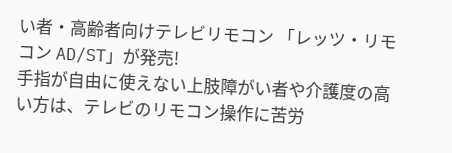い者・高齢者向けテレビリモコン 「レッツ・リモコン AD/ST」が発売!
手指が自由に使えない上肢障がい者や介護度の高い方は、テレビのリモコン操作に苦労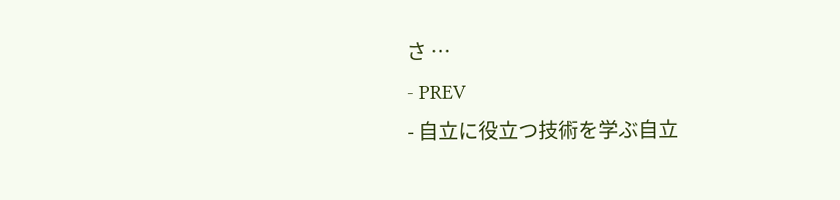さ …
- PREV
- 自立に役立つ技術を学ぶ自立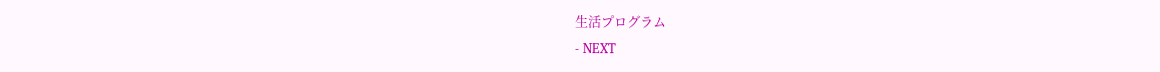生活プログラム
- NEXT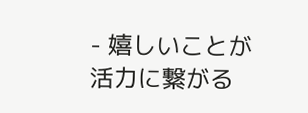- 嬉しいことが活力に繋がる